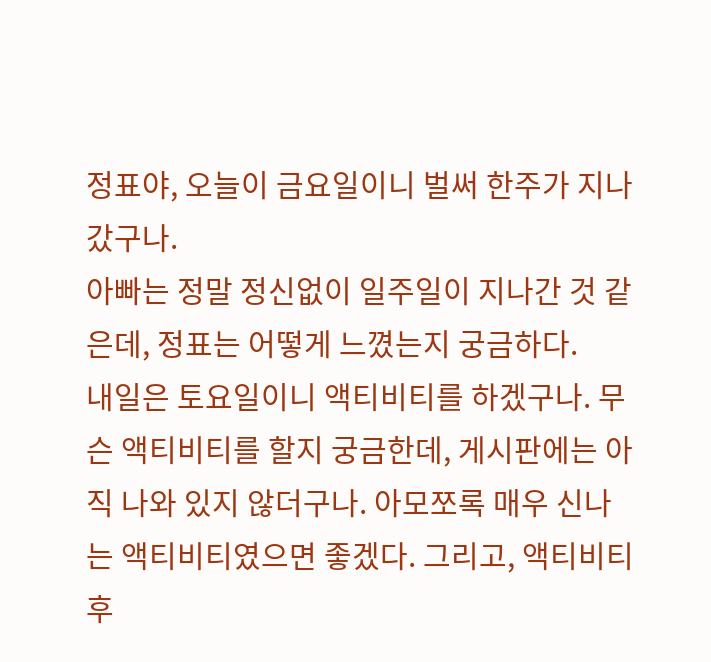정표야, 오늘이 금요일이니 벌써 한주가 지나갔구나.
아빠는 정말 정신없이 일주일이 지나간 것 같은데, 정표는 어떻게 느꼈는지 궁금하다.
내일은 토요일이니 액티비티를 하겠구나. 무슨 액티비티를 할지 궁금한데, 게시판에는 아직 나와 있지 않더구나. 아모쪼록 매우 신나는 액티비티였으면 좋겠다. 그리고, 액티비티 후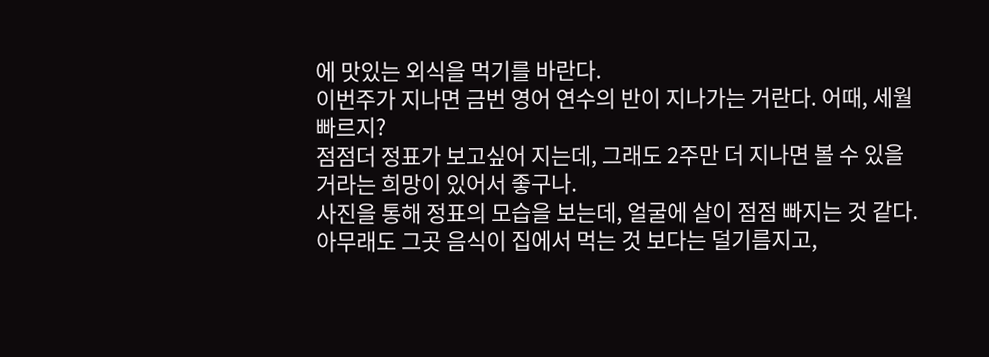에 맛있는 외식을 먹기를 바란다.
이번주가 지나면 금번 영어 연수의 반이 지나가는 거란다. 어때, 세월 빠르지?
점점더 정표가 보고싶어 지는데, 그래도 2주만 더 지나면 볼 수 있을 거라는 희망이 있어서 좋구나.
사진을 통해 정표의 모습을 보는데, 얼굴에 살이 점점 빠지는 것 같다. 아무래도 그곳 음식이 집에서 먹는 것 보다는 덜기름지고,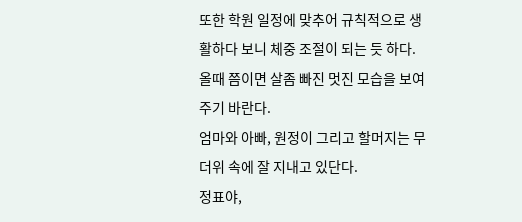또한 학원 일정에 맞추어 규칙적으로 생활하다 보니 체중 조절이 되는 듯 하다.
올때 쯤이면 살좀 빠진 멋진 모습을 보여주기 바란다.
엄마와 아빠, 원정이 그리고 할머지는 무더위 속에 잘 지내고 있단다.
정표야,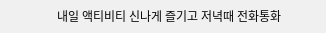내일 액티비티 신나게 즐기고 저녁때 전화통화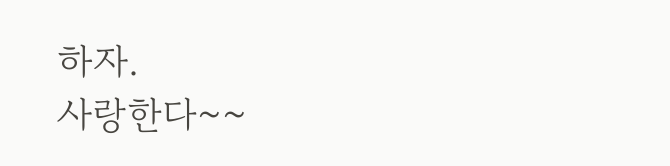하자.
사랑한다~~